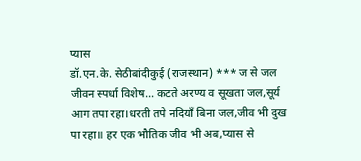प्यास
डॉ.एन.के. सेठीबांदीकुई (राजस्थान) *** ज से जल जीवन स्पर्धा विशेष… कटते अरण्य व सूखता जल,सूर्य आग तपा रहा।धरती तपे नदियाँ बिना जल,जीव भी दुख पा रहा॥ हर एक भौतिक जीव भी अब,प्यास से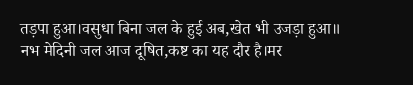तड़पा हुआ।वसुधा बिना जल के हुई अब,खेत भी उजड़ा हुआ॥ नभ मेदिनी जल आज दूषित,कष्ट का यह दौर है।मर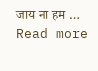जाय ना हम … Read more